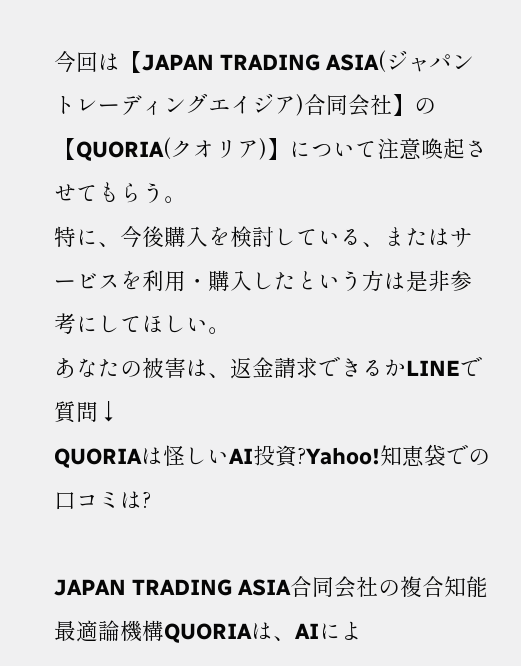今回は【JAPAN TRADING ASIA(ジャパントレーディングエイジア)合同会社】の【QUORIA(クオリア)】について注意喚起させてもらう。
特に、今後購入を検討している、またはサービスを利用・購入したという方は是非参考にしてほしい。
あなたの被害は、返金請求できるかLINEで質問↓
QUORIAは怪しいAI投資?Yahoo!知恵袋での口コミは?

JAPAN TRADING ASIA合同会社の複合知能最適論機構QUORIAは、AIによ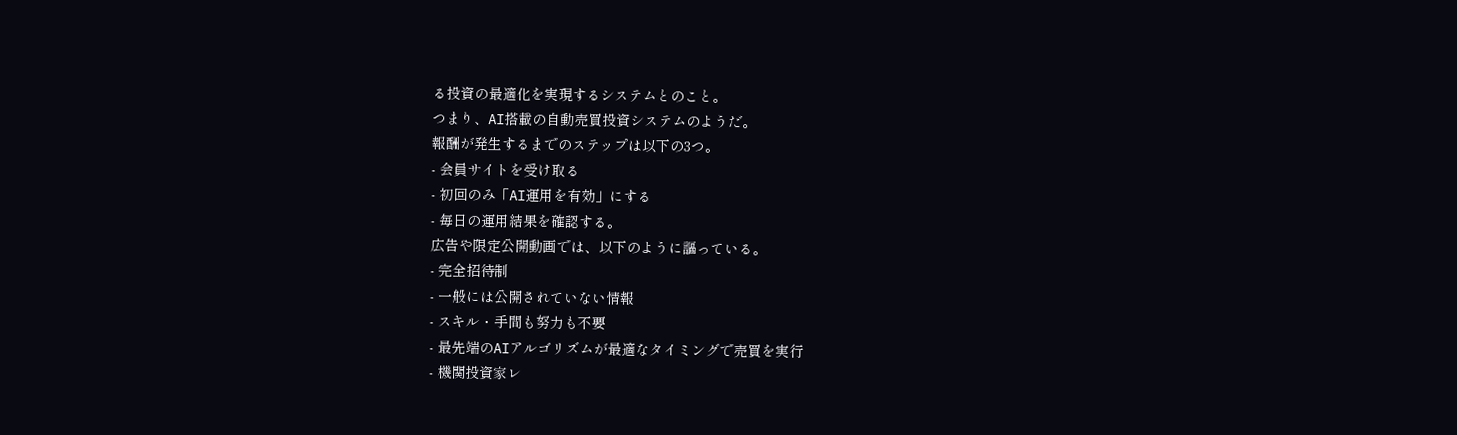る投資の最適化を実現するシステムとのこと。
つまり、AI搭載の自動売買投資システムのようだ。
報酬が発生するまでのステップは以下の3つ。
- 会員サイトを受け取る
- 初回のみ「AI運用を有効」にする
- 毎日の運用結果を確認する。
広告や限定公開動画では、以下のように謳っている。
- 完全招待制
- 一般には公開されていない情報
- スキル・手間も努力も不要
- 最先端のAIアルゴリズムが最適なタイミングで売買を実行
- 機関投資家レ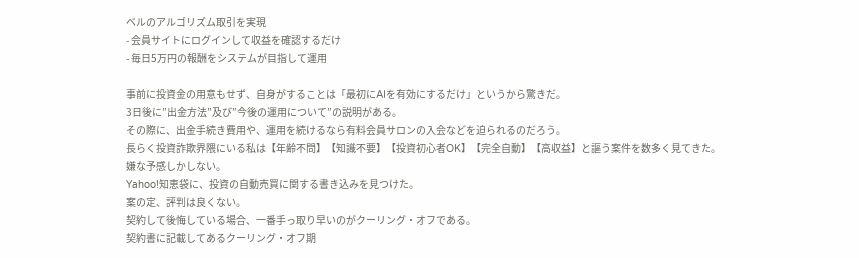ベルのアルゴリズム取引を実現
- 会員サイトにログインして収益を確認するだけ
- 毎日5万円の報酬をシステムが目指して運用

事前に投資金の用意もせず、自身がすることは「最初にAIを有効にするだけ」というから驚きだ。
3日後に”出金方法”及び”今後の運用について”の説明がある。
その際に、出金手続き費用や、運用を続けるなら有料会員サロンの入会などを迫られるのだろう。
長らく投資詐欺界隈にいる私は【年齢不問】【知識不要】【投資初心者OK】【完全自動】【高収益】と謳う案件を数多く見てきた。
嫌な予感しかしない。
Yahoo!知恵袋に、投資の自動売買に関する書き込みを見つけた。
案の定、評判は良くない。
契約して後悔している場合、一番手っ取り早いのがクーリング・オフである。
契約書に記載してあるクーリング・オフ期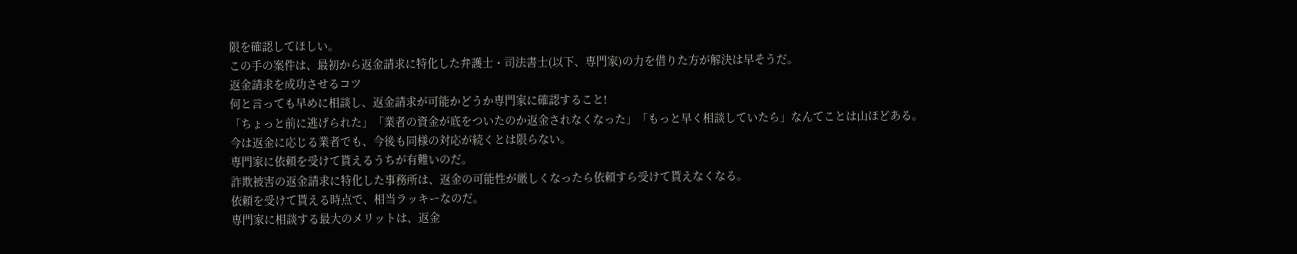限を確認してほしい。
この手の案件は、最初から返金請求に特化した弁護士・司法書士(以下、専門家)の力を借りた方が解決は早そうだ。
返金請求を成功させるコツ
何と言っても早めに相談し、返金請求が可能かどうか専門家に確認すること!
「ちょっと前に逃げられた」「業者の資金が底をついたのか返金されなくなった」「もっと早く相談していたら」なんてことは山ほどある。
今は返金に応じる業者でも、今後も同様の対応が続くとは限らない。
専門家に依頼を受けて貰えるうちが有難いのだ。
詐欺被害の返金請求に特化した事務所は、返金の可能性が厳しくなったら依頼すら受けて貰えなくなる。
依頼を受けて貰える時点で、相当ラッキーなのだ。
専門家に相談する最大のメリットは、返金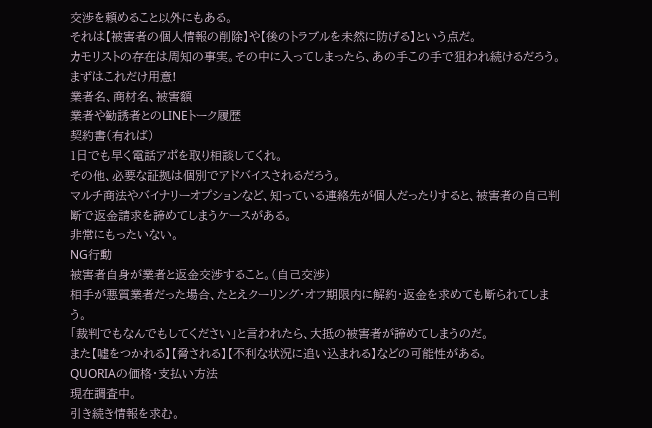交渉を頼めること以外にもある。
それは【被害者の個人情報の削除】や【後のトラブルを未然に防げる】という点だ。
カモリストの存在は周知の事実。その中に入ってしまったら、あの手この手で狙われ続けるだろう。
まずはこれだけ用意!
業者名、商材名、被害額
業者や勧誘者とのLINEトーク履歴
契約書(有れば)
1日でも早く電話アポを取り相談してくれ。
その他、必要な証拠は個別でアドバイスされるだろう。
マルチ商法やバイナリーオプションなど、知っている連絡先が個人だったりすると、被害者の自己判断で返金請求を諦めてしまうケースがある。
非常にもったいない。
NG行動
被害者自身が業者と返金交渉すること。(自己交渉)
相手が悪質業者だった場合、たとえクーリング・オフ期限内に解約・返金を求めても断られてしまう。
「裁判でもなんでもしてください」と言われたら、大抵の被害者が諦めてしまうのだ。
また【嘘をつかれる】【脅される】【不利な状況に追い込まれる】などの可能性がある。
QUORIAの価格・支払い方法
現在調査中。
引き続き情報を求む。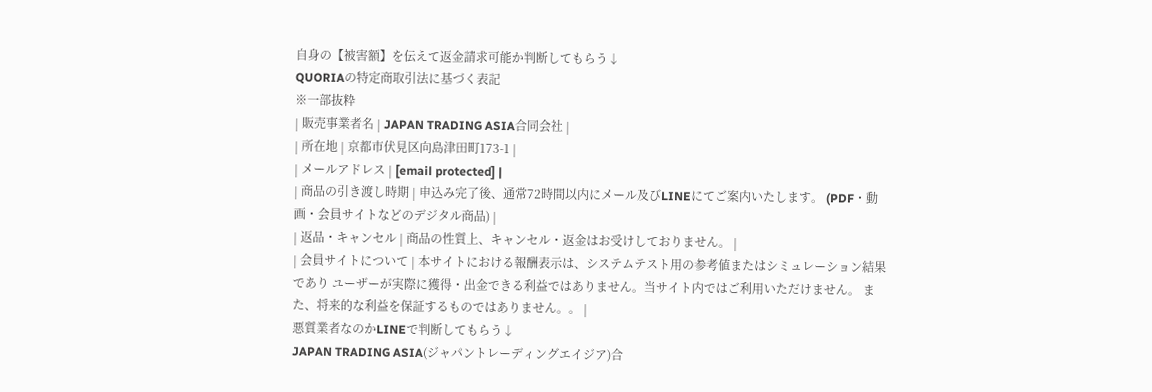自身の【被害額】を伝えて返金請求可能か判断してもらう↓
QUORIAの特定商取引法に基づく表記
※一部抜粋
| 販売事業者名 | JAPAN TRADING ASIA合同会社 |
| 所在地 | 京都市伏見区向島津田町173-1 |
| メールアドレス | [email protected] |
| 商品の引き渡し時期 | 申込み完了後、通常72時間以内にメール及びLINEにてご案内いたします。 (PDF・動画・会員サイトなどのデジタル商品) |
| 返品・キャンセル | 商品の性質上、キャンセル・返金はお受けしておりません。 |
| 会員サイトについて | 本サイトにおける報酬表示は、システムテスト用の参考値またはシミュレーション結果であり ユーザーが実際に獲得・出金できる利益ではありません。当サイト内ではご利用いただけません。 また、将来的な利益を保証するものではありません。。 |
悪質業者なのかLINEで判断してもらう↓
JAPAN TRADING ASIA(ジャパントレーディングエイジア)合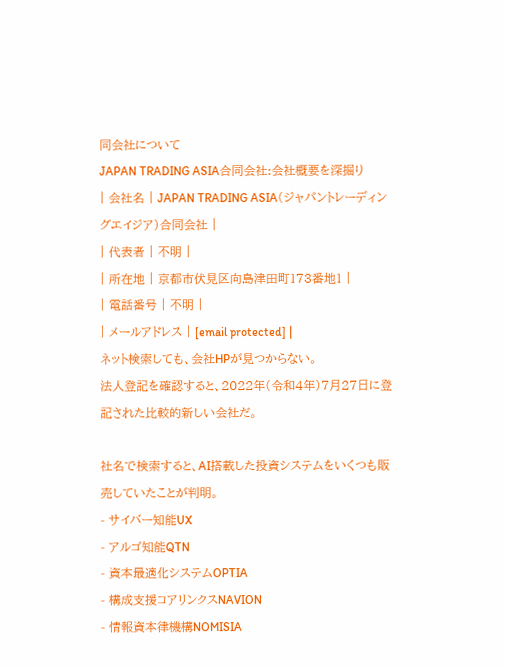同会社について
JAPAN TRADING ASIA合同会社:会社概要を深掘り
| 会社名 | JAPAN TRADING ASIA(ジャパントレーディングエイジア)合同会社 |
| 代表者 | 不明 |
| 所在地 | 京都市伏見区向島津田町173番地1 |
| 電話番号 | 不明 |
| メールアドレス | [email protected] |
ネット検索しても、会社HPが見つからない。
法人登記を確認すると、2022年(令和4年)7月27日に登記された比較的新しい会社だ。

社名で検索すると、AI搭載した投資システムをいくつも販売していたことが判明。
- サイバー知能UX
- アルゴ知能QTN
- 資本最適化システムOPTIA
- 構成支援コアリンクスNAVION
- 情報資本律機構NOMISIA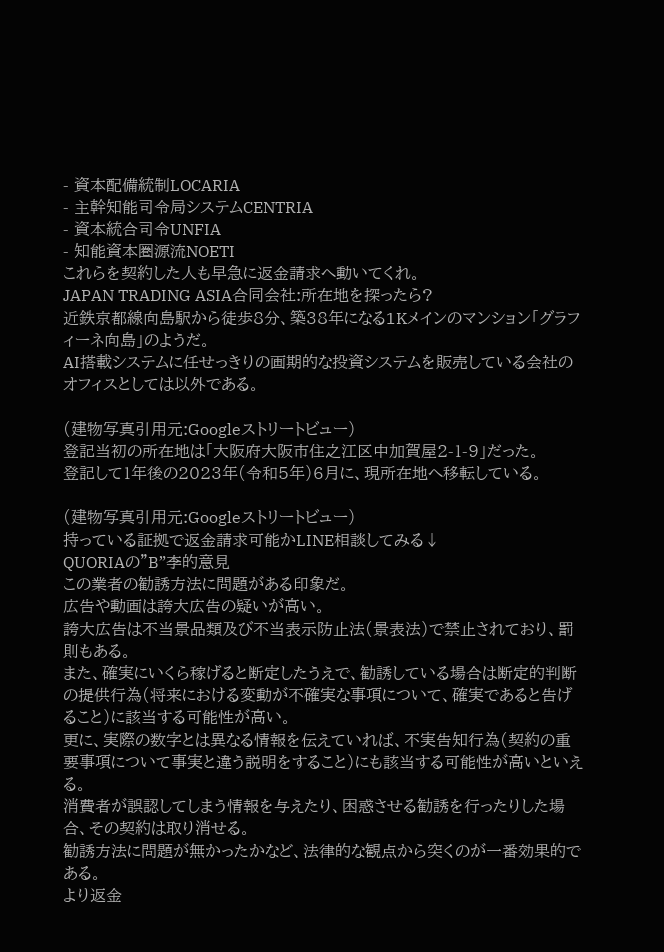- 資本配備統制LOCARIA
- 主幹知能司令局システムCENTRIA
- 資本統合司令UNFIA
- 知能資本圏源流NOETI
これらを契約した人も早急に返金請求へ動いてくれ。
JAPAN TRADING ASIA合同会社:所在地を探ったら?
近鉄京都線向島駅から徒歩8分、築38年になる1Kメインのマンション「グラフィーネ向島」のようだ。
AI搭載システムに任せっきりの画期的な投資システムを販売している会社のオフィスとしては以外である。

(建物写真引用元:Googleストリートビュー)
登記当初の所在地は「大阪府大阪市住之江区中加賀屋2-1-9」だった。
登記して1年後の2023年(令和5年)6月に、現所在地へ移転している。

(建物写真引用元:Googleストリートビュー)
持っている証拠で返金請求可能かLINE相談してみる↓
QUORIAの”B”李的意見
この業者の勧誘方法に問題がある印象だ。
広告や動画は誇大広告の疑いが高い。
誇大広告は不当景品類及び不当表示防止法(景表法)で禁止されており、罰則もある。
また、確実にいくら稼げると断定したうえで、勧誘している場合は断定的判断の提供行為(将来における変動が不確実な事項について、確実であると告げること)に該当する可能性が高い。
更に、実際の数字とは異なる情報を伝えていれば、不実告知行為(契約の重要事項について事実と違う説明をすること)にも該当する可能性が高いといえる。
消費者が誤認してしまう情報を与えたり、困惑させる勧誘を行ったりした場合、その契約は取り消せる。
勧誘方法に問題が無かったかなど、法律的な観点から突くのが一番効果的である。
より返金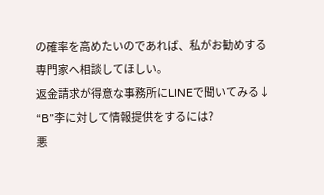の確率を高めたいのであれば、私がお勧めする専門家へ相談してほしい。
返金請求が得意な事務所にLINEで聞いてみる↓
“B”李に対して情報提供をするには?
悪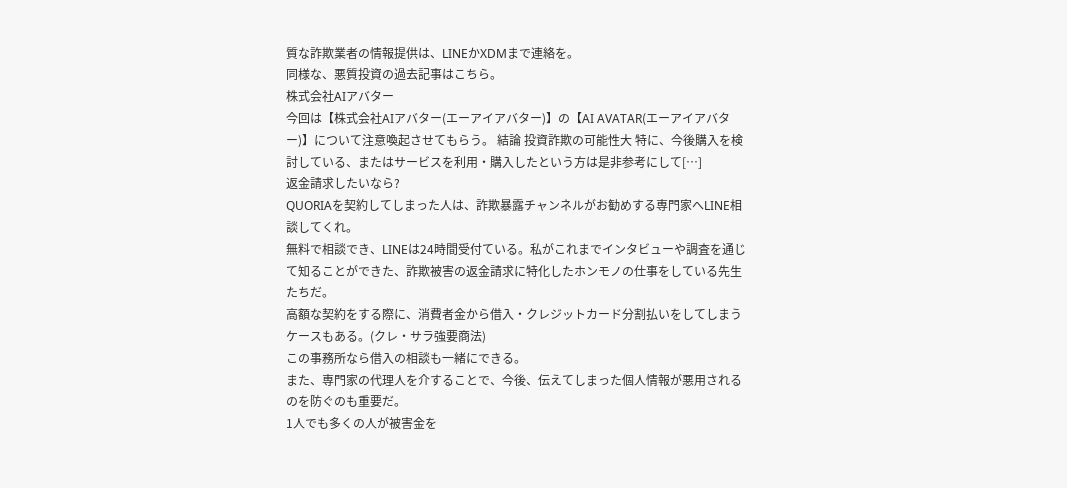質な詐欺業者の情報提供は、LINEかXDMまで連絡を。
同様な、悪質投資の過去記事はこちら。
株式会社AIアバター
今回は【株式会社AIアバター(エーアイアバター)】の【AI AVATAR(エーアイアバター)】について注意喚起させてもらう。 結論 投資詐欺の可能性大 特に、今後購入を検討している、またはサービスを利用・購入したという方は是非参考にして[…]
返金請求したいなら?
QUORIAを契約してしまった人は、詐欺暴露チャンネルがお勧めする専門家へLINE相談してくれ。
無料で相談でき、LINEは24時間受付ている。私がこれまでインタビューや調査を通じて知ることができた、詐欺被害の返金請求に特化したホンモノの仕事をしている先生たちだ。
高額な契約をする際に、消費者金から借入・クレジットカード分割払いをしてしまうケースもある。(クレ・サラ強要商法)
この事務所なら借入の相談も一緒にできる。
また、専門家の代理人を介することで、今後、伝えてしまった個人情報が悪用されるのを防ぐのも重要だ。
1人でも多くの人が被害金を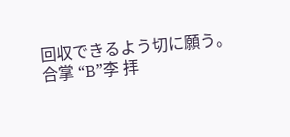回収できるよう切に願う。
合掌 “B”李 拝